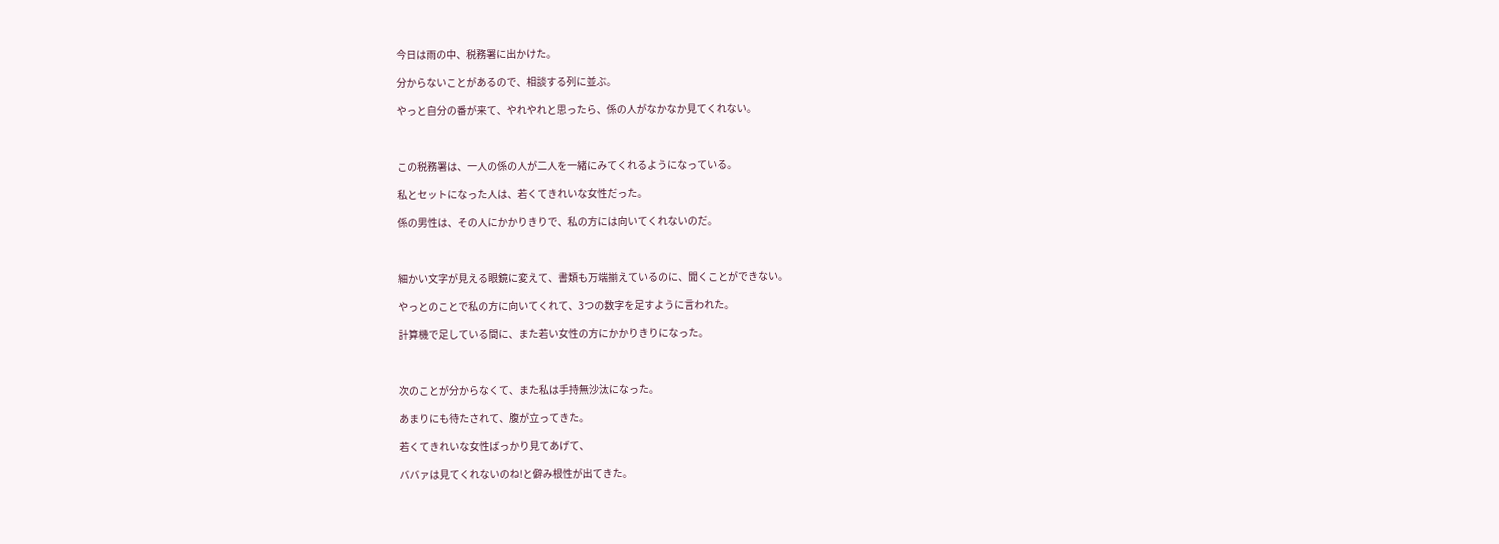今日は雨の中、税務署に出かけた。

分からないことがあるので、相談する列に並ぶ。

やっと自分の番が来て、やれやれと思ったら、係の人がなかなか見てくれない。



この税務署は、一人の係の人が二人を一緒にみてくれるようになっている。

私とセットになった人は、若くてきれいな女性だった。

係の男性は、その人にかかりきりで、私の方には向いてくれないのだ。



細かい文字が見える眼鏡に変えて、書類も万端揃えているのに、聞くことができない。

やっとのことで私の方に向いてくれて、3つの数字を足すように言われた。

計算機で足している間に、また若い女性の方にかかりきりになった。



次のことが分からなくて、また私は手持無沙汰になった。

あまりにも待たされて、腹が立ってきた。

若くてきれいな女性ばっかり見てあげて、

ババァは見てくれないのね!と僻み根性が出てきた。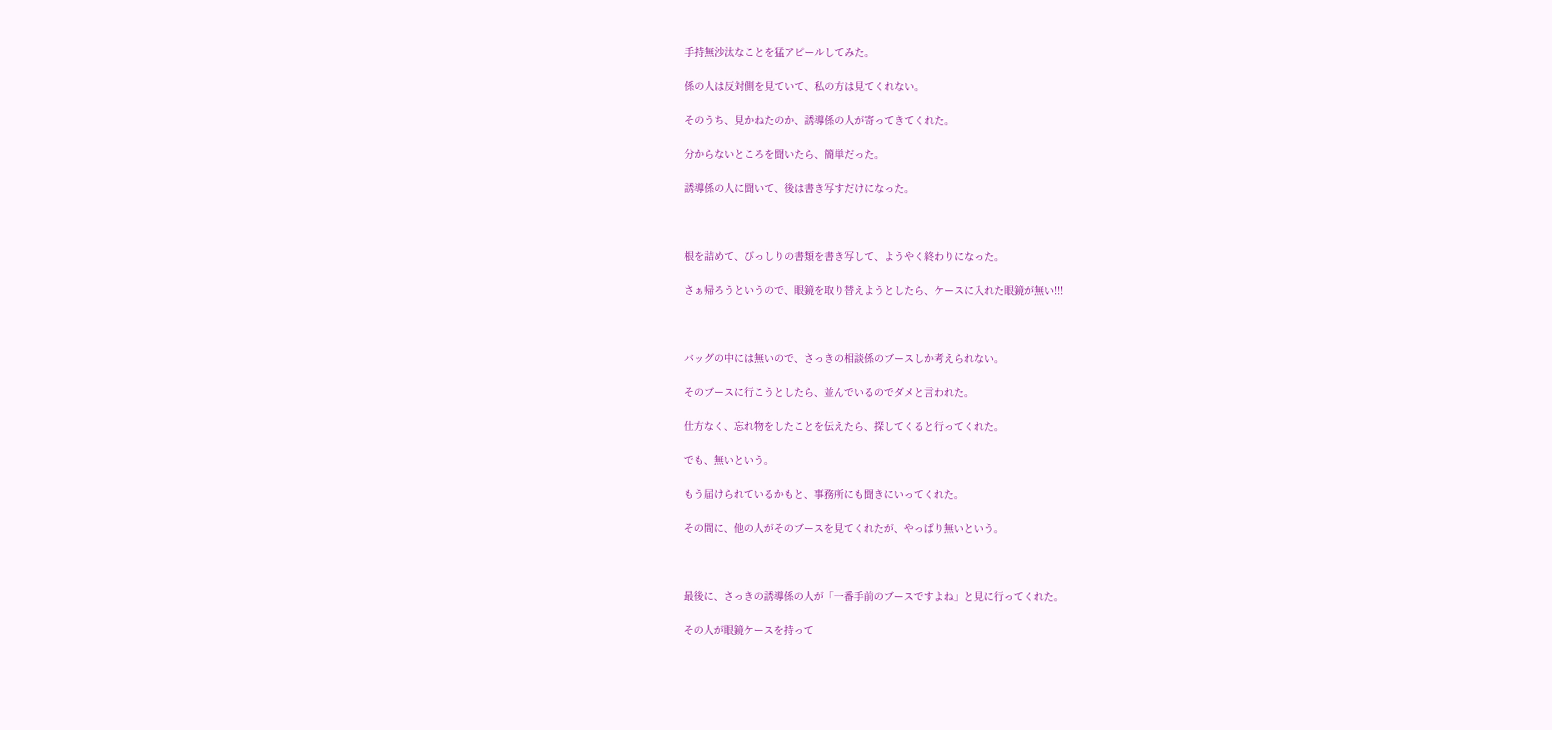手持無沙汰なことを猛アピールしてみた。

係の人は反対側を見ていて、私の方は見てくれない。

そのうち、見かねたのか、誘導係の人が寄ってきてくれた。

分からないところを聞いたら、簡単だった。

誘導係の人に聞いて、後は書き写すだけになった。



根を詰めて、びっしりの書類を書き写して、ようやく終わりになった。

さぁ帰ろうというので、眼鏡を取り替えようとしたら、ケースに入れた眼鏡が無い!!!



バッグの中には無いので、さっきの相談係のブースしか考えられない。

そのブースに行こうとしたら、並んでいるのでダメと言われた。

仕方なく、忘れ物をしたことを伝えたら、探してくると行ってくれた。

でも、無いという。

もう届けられているかもと、事務所にも聞きにいってくれた。

その間に、他の人がそのブースを見てくれたが、やっぱり無いという。



最後に、さっきの誘導係の人が「一番手前のブースですよね」と見に行ってくれた。

その人が眼鏡ケースを持って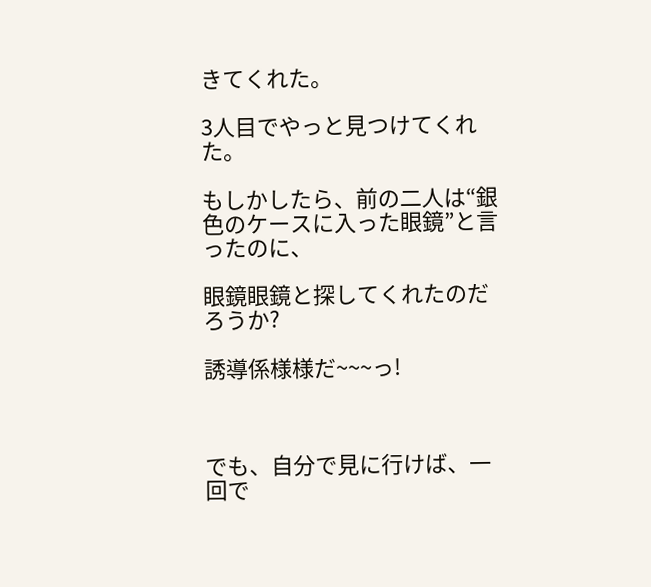きてくれた。

3人目でやっと見つけてくれた。

もしかしたら、前の二人は“銀色のケースに入った眼鏡”と言ったのに、

眼鏡眼鏡と探してくれたのだろうか?

誘導係様様だ~~~っ!



でも、自分で見に行けば、一回で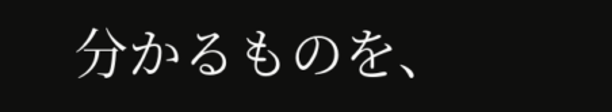分かるものを、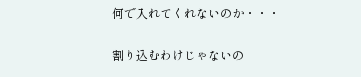何で入れてくれないのか・・・

割り込むわけじゃないの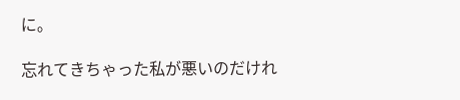に。

忘れてきちゃった私が悪いのだけれ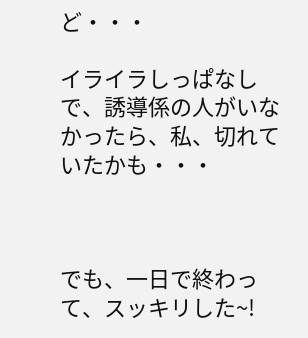ど・・・

イライラしっぱなしで、誘導係の人がいなかったら、私、切れていたかも・・・



でも、一日で終わって、スッキリした~!